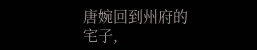唐婉回到州府的宅子,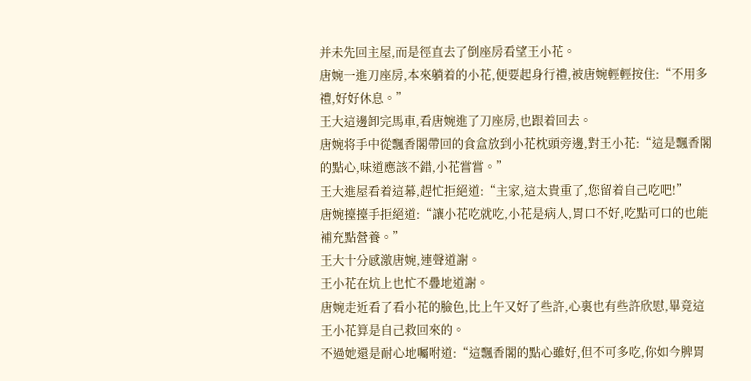并未先回主屋,而是徑直去了倒座房看望王小花。
唐婉一進刀座房,本來躺着的小花,便要起身行禮,被唐婉輕輕按住:“不用多禮,好好休息。”
王大這邊卸完馬車,看唐婉進了刀座房,也跟着回去。
唐婉将手中從飄香閣帶回的食盒放到小花枕頭旁邊,對王小花:“這是飄香閣的點心,味道應該不錯,小花嘗嘗。”
王大進屋看着這幕,趕忙拒絕道:“主家,這太貴重了,您留着自己吃吧!”
唐婉擡擡手拒絕道:“讓小花吃就吃,小花是病人,胃口不好,吃點可口的也能補充點營養。”
王大十分感激唐婉,連聲道謝。
王小花在炕上也忙不疊地道謝。
唐婉走近看了看小花的臉色,比上午又好了些許,心裏也有些許欣慰,畢竟這王小花算是自己救回來的。
不過她還是耐心地囑咐道:“這飄香閣的點心雖好,但不可多吃,你如今脾胃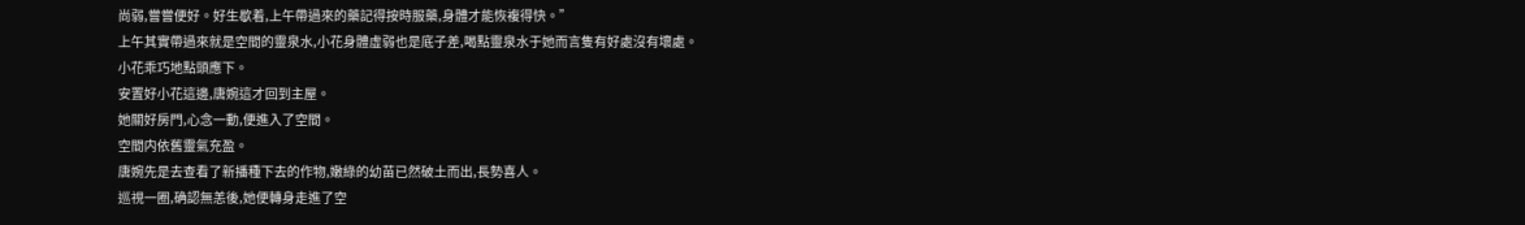尚弱,嘗嘗便好。好生歇着,上午帶過來的藥記得按時服藥,身體才能恢複得快。”
上午其實帶過來就是空間的靈泉水,小花身體虛弱也是底子差,喝點靈泉水于她而言隻有好處沒有壞處。
小花乖巧地點頭應下。
安置好小花這邊,唐婉這才回到主屋。
她關好房門,心念一動,便進入了空間。
空間内依舊靈氣充盈。
唐婉先是去查看了新播種下去的作物,嫩綠的幼苗已然破土而出,長勢喜人。
巡視一圈,确認無恙後,她便轉身走進了空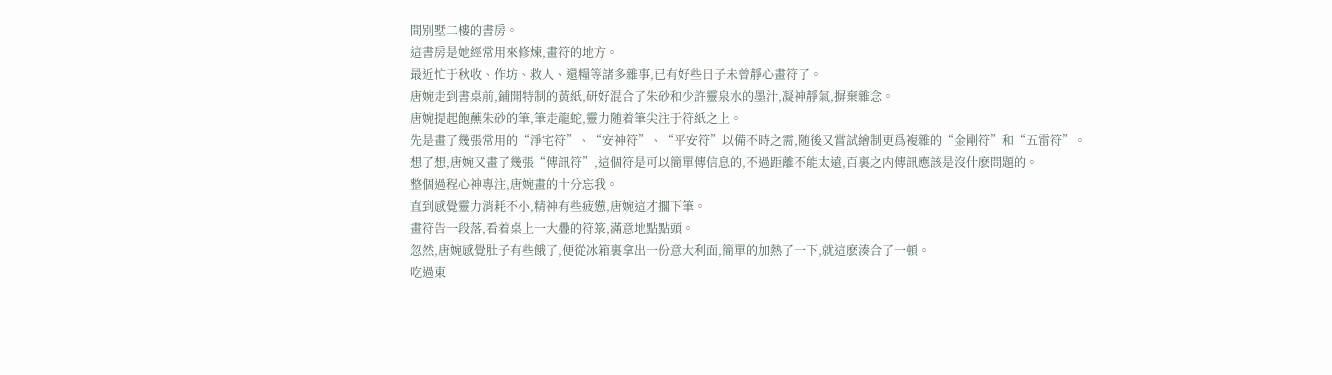間别墅二樓的書房。
這書房是她經常用來修煉,畫符的地方。
最近忙于秋收、作坊、救人、還糧等諸多雜事,已有好些日子未曾靜心畫符了。
唐婉走到書桌前,鋪開特制的黃紙,研好混合了朱砂和少許靈泉水的墨汁,凝神靜氣,摒棄雜念。
唐婉提起飽蘸朱砂的筆,筆走龍蛇,靈力随着筆尖注于符紙之上。
先是畫了幾張常用的“淨宅符”、“安神符”、“平安符”以備不時之需,随後又嘗試繪制更爲複雜的“金剛符”和“五雷符”。
想了想,唐婉又畫了幾張“傳訊符”,這個符是可以簡單傳信息的,不過距離不能太遠,百裏之内傳訊應該是沒什麽問題的。
整個過程心神專注,唐婉畫的十分忘我。
直到感覺靈力消耗不小,精神有些疲憊,唐婉這才擱下筆。
畫符告一段落,看着桌上一大疊的符箓,滿意地點點頭。
忽然,唐婉感覺肚子有些餓了,便從冰箱裏拿出一份意大利面,簡單的加熱了一下,就這麽湊合了一頓。
吃過東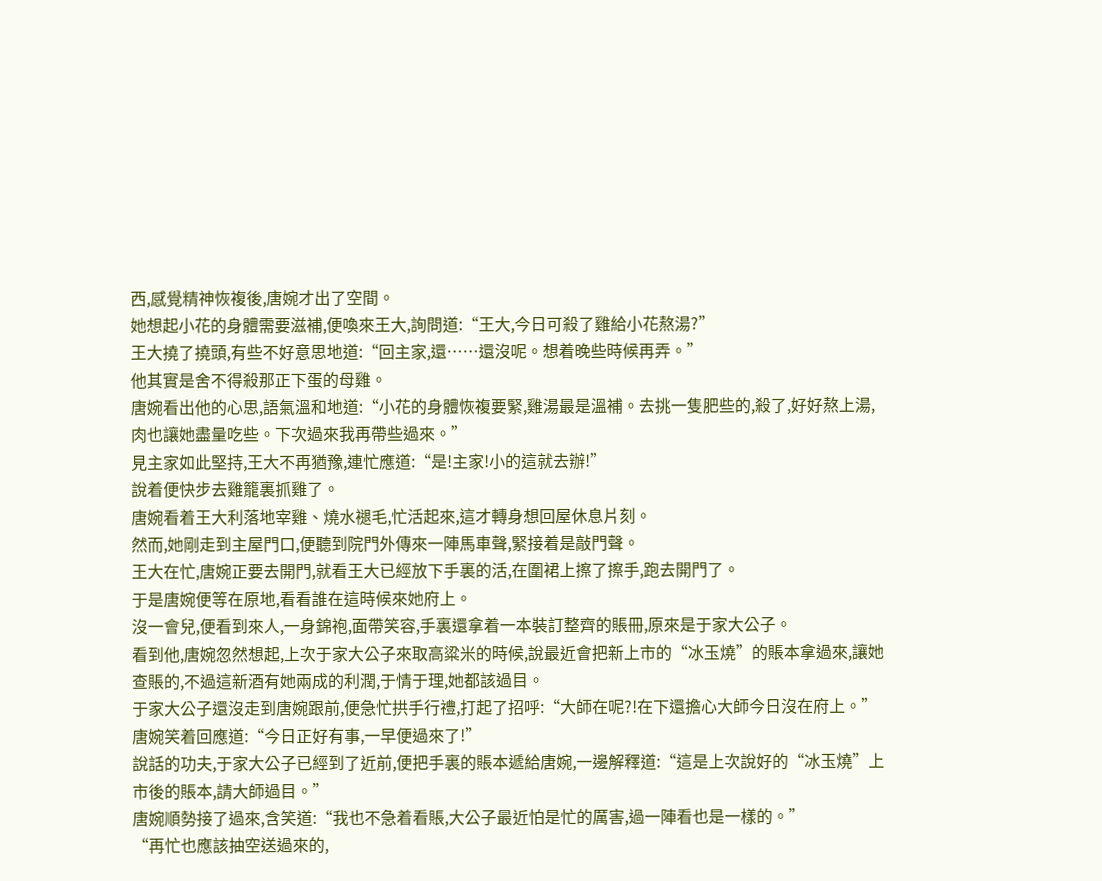西,感覺精神恢複後,唐婉才出了空間。
她想起小花的身體需要滋補,便喚來王大,詢問道:“王大,今日可殺了雞給小花熬湯?”
王大撓了撓頭,有些不好意思地道:“回主家,還……還沒呢。想着晚些時候再弄。”
他其實是舍不得殺那正下蛋的母雞。
唐婉看出他的心思,語氣溫和地道:“小花的身體恢複要緊,雞湯最是溫補。去挑一隻肥些的,殺了,好好熬上湯,肉也讓她盡量吃些。下次過來我再帶些過來。”
見主家如此堅持,王大不再猶豫,連忙應道:“是!主家!小的這就去辦!”
說着便快步去雞籠裏抓雞了。
唐婉看着王大利落地宰雞、燒水褪毛,忙活起來,這才轉身想回屋休息片刻。
然而,她剛走到主屋門口,便聽到院門外傳來一陣馬車聲,緊接着是敲門聲。
王大在忙,唐婉正要去開門,就看王大已經放下手裏的活,在圍裙上擦了擦手,跑去開門了。
于是唐婉便等在原地,看看誰在這時候來她府上。
沒一會兒,便看到來人,一身錦袍,面帶笑容,手裏還拿着一本裝訂整齊的賬冊,原來是于家大公子。
看到他,唐婉忽然想起,上次于家大公子來取高粱米的時候,說最近會把新上市的“冰玉燒”的賬本拿過來,讓她查賬的,不過這新酒有她兩成的利潤,于情于理,她都該過目。
于家大公子還沒走到唐婉跟前,便急忙拱手行禮,打起了招呼:“大師在呢?!在下還擔心大師今日沒在府上。”
唐婉笑着回應道:“今日正好有事,一早便過來了!”
說話的功夫,于家大公子已經到了近前,便把手裏的賬本遞給唐婉,一邊解釋道:“這是上次說好的“冰玉燒”上市後的賬本,請大師過目。”
唐婉順勢接了過來,含笑道:“我也不急着看賬,大公子最近怕是忙的厲害,過一陣看也是一樣的。”
“再忙也應該抽空送過來的,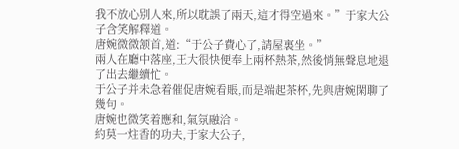我不放心别人來,所以耽誤了兩天,這才得空過來。”于家大公子含笑解釋道。
唐婉微微颔首,道:“于公子費心了,請屋裏坐。”
兩人在廳中落座,王大很快便奉上兩杯熱茶,然後悄無聲息地退了出去繼續忙。
于公子并未急着催促唐婉看賬,而是端起茶杯,先與唐婉閑聊了幾句。
唐婉也微笑着應和,氣氛融洽。
約莫一炷香的功夫,于家大公子,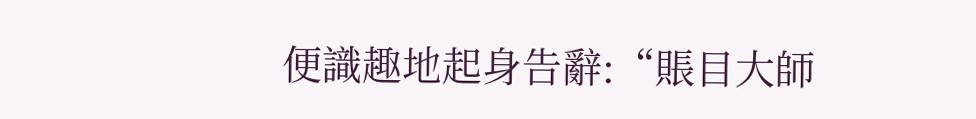便識趣地起身告辭:“賬目大師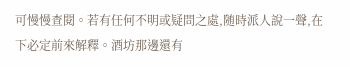可慢慢查閱。若有任何不明或疑問之處,随時派人說一聲,在下必定前來解釋。酒坊那邊還有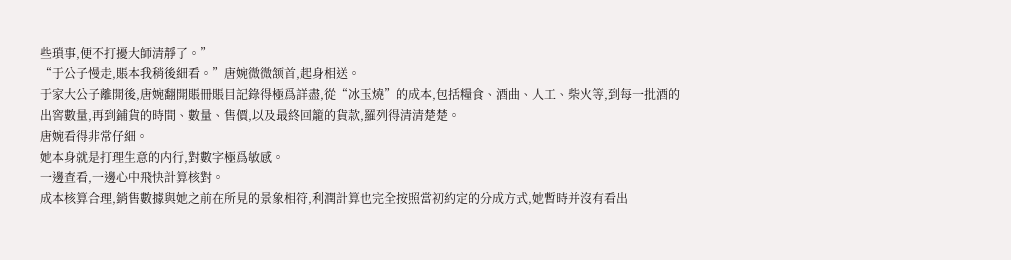些瑣事,便不打擾大師清靜了。”
“于公子慢走,賬本我稍後細看。”唐婉微微颔首,起身相送。
于家大公子離開後,唐婉翻開賬冊賬目記錄得極爲詳盡,從“冰玉燒”的成本,包括糧食、酒曲、人工、柴火等,到每一批酒的出窖數量,再到鋪貨的時間、數量、售價,以及最終回籠的貨款,羅列得清清楚楚。
唐婉看得非常仔細。
她本身就是打理生意的内行,對數字極爲敏感。
一邊查看,一邊心中飛快計算核對。
成本核算合理,銷售數據與她之前在所見的景象相符,利潤計算也完全按照當初約定的分成方式,她暫時并沒有看出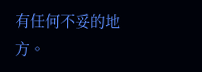有任何不妥的地方。